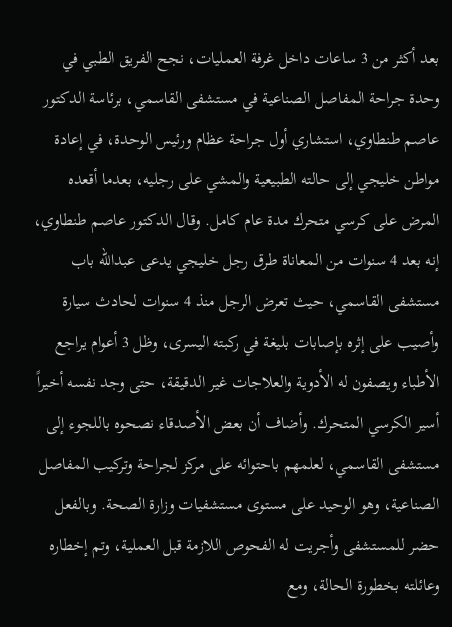بعد أكثر من 3 ساعات داخل غرفة العمليات، نجح الفريق الطبي في وحدة جراحة المفاصل الصناعية في مستشفى القاسمي، برئاسة الدكتور عاصم طنطاوي، استشاري أول جراحة عظام ورئيس الوحدة، في إعادة مواطن خليجي إلى حالته الطبيعية والمشي على رجليه، بعدما أقعده المرض على كرسي متحرك مدة عام كامل. وقال الدكتور عاصم طنطاوي، إنه بعد 4 سنوات من المعاناة طرق رجل خليجي يدعى عبدالله باب مستشفى القاسمي، حيث تعرض الرجل منذ 4 سنوات لحادث سيارة وأصيب على إثره بإصابات بليغة في ركبته اليسرى، وظل 3 أعوام يراجع الأطباء ويصفون له الأدوية والعلاجات غير الدقيقة، حتى وجد نفسه أخيراً أسير الكرسي المتحرك. وأضاف أن بعض الأصدقاء نصحوه باللجوء إلى مستشفى القاسمي، لعلمهم باحتوائه على مركز لجراحة وتركيب المفاصل الصناعية، وهو الوحيد على مستوى مستشفيات وزارة الصحة. وبالفعل حضر للمستشفى وأجريت له الفحوص اللازمة قبل العملية، وتم إخطاره وعائلته بخطورة الحالة، ومع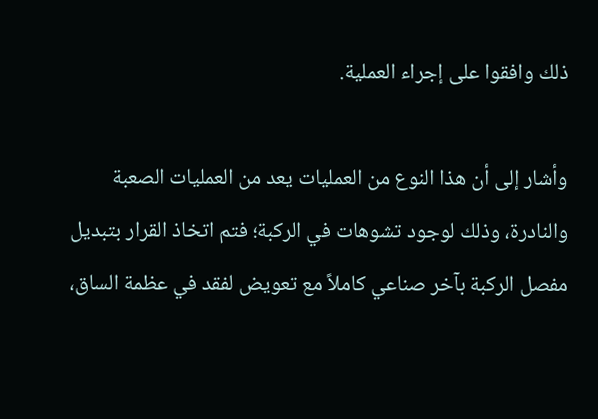ذلك وافقوا على إجراء العملية.

وأشار إلى أن هذا النوع من العمليات يعد من العمليات الصعبة والنادرة، وذلك لوجود تشوهات في الركبة؛ فتم اتخاذ القرار بتبديل مفصل الركبة بآخر صناعي كاملاً مع تعويض لفقد في عظمة الساق،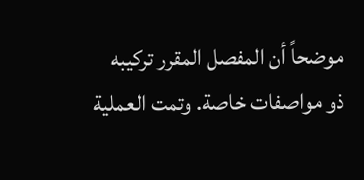موضحاً أن المفصل المقرر تركيبه ذو مواصفات خاصة. وتمت العملية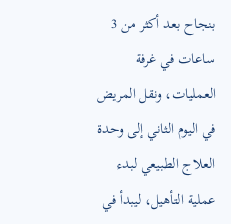بنجاح بعد أكثر من 3 ساعات في غرفة العمليات، ونقل المريض في اليوم الثاني إلى وحدة العلاج الطبيعي لبدء عملية التأهيل، ليبدأ في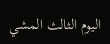اليوم الثالث المشي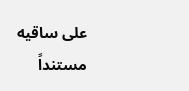على ساقيه مستنداً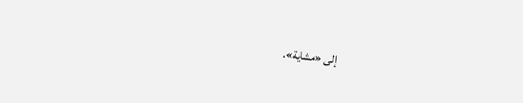إلى «مشاية».